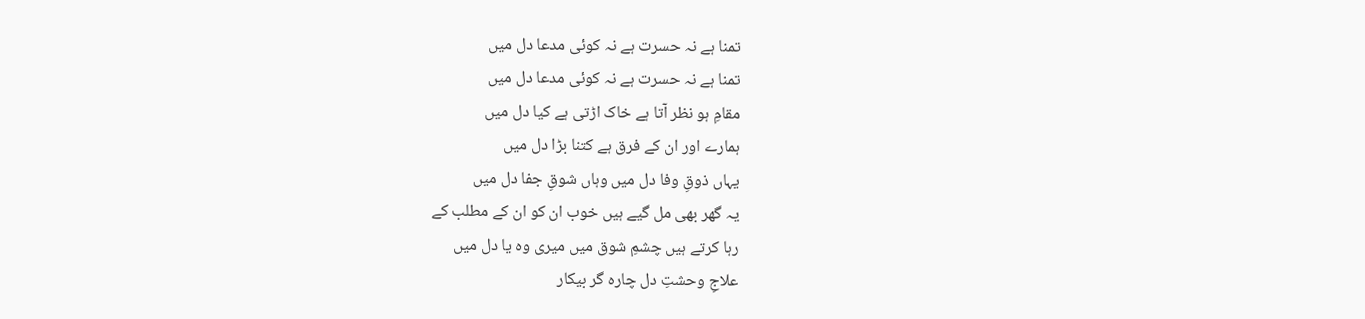تمنا ہے نہ حسرت ہے نہ کوئی مدعا دل میں
تمنا ہے نہ حسرت ہے نہ کوئی مدعا دل میں
مقامِ ہو نظر آتا ہے خاک اڑتی ہے کیا دل میں
ہمارے اور ان کے فرق ہے کتنا بڑا دل میں
یہاں ذوقِ وفا دل میں وہاں شوقِ جفا دل میں
یہ گھر بھی مل گیے ہیں خوب ان کو ان کے مطلب کے
رہا کرتے ہیں چشمِ شوق میں میری وہ یا دل میں
علاجِ وحشتِ دل چارہ گر بیکار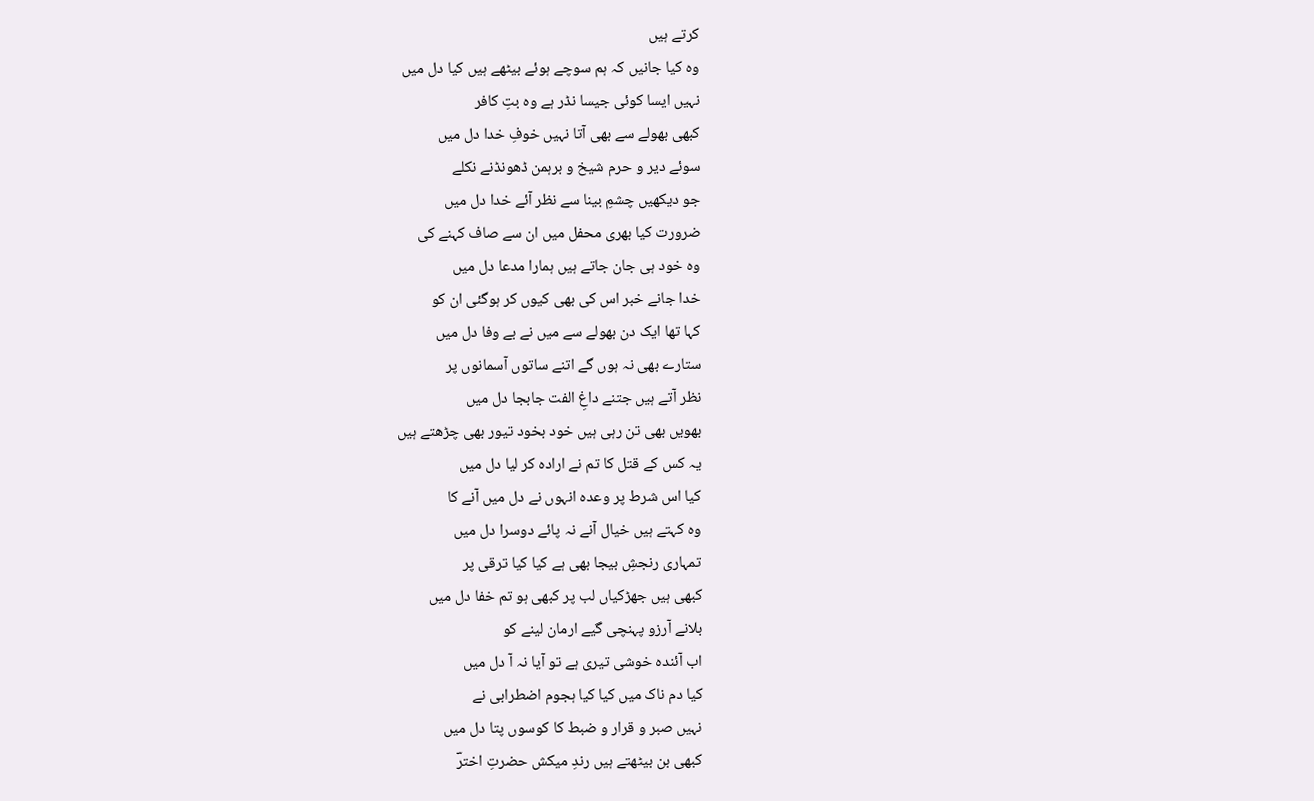کرتے ہیں
وہ کیا جانیں کہ ہم سوچے ہوئے بیٹھے ہیں کیا دل میں
نہیں ایسا کوئی جیسا نڈر ہے وہ بتِ کافر
کبھی بھولے سے بھی آتا نہیں خوفِ خدا دل میں
سوئے دیر و حرم شیخ و برہمن ڈھونڈنے نکلے
جو دیکھیں چشمِ بینا سے نظر آئے خدا دل میں
ضرورت کیا بھری محفل میں ان سے صاف کہنے کی
وہ خود ہی جان جاتے ہیں ہمارا مدعا دل میں
خدا جانے خبر اس کی بھی کیوں کر ہوگئی ان کو
کہا تھا ایک دن بھولے سے میں نے بے وفا دل میں
ستارے بھی نہ ہوں گے اتنے ساتوں آسمانوں پر
نظر آتے ہیں جتنے داغِ الفت جابجا دل میں
بھویں بھی تن رہی ہیں خود بخود تیور بھی چڑھتے ہیں
یہ کس کے قتل کا تم نے ارادہ کر لیا دل میں
کیا اس شرط پر وعدہ انہوں نے دل میں آنے کا
وہ کہتے ہیں خیال آنے نہ پائے دوسرا دل میں
تمہاری رنجشِ بیجا بھی ہے کیا کیا ترقی پر
کبھی ہیں جھڑکیاں لب پر کبھی ہو تم خفا دل میں
بلانے آرزو پہنچی گیے ارمان لینے کو
اب آئندہ خوشی تیری ہے تو آیا نہ آ دل میں
کیا دم ناک میں کیا کیا ہجوم اضطرابی نے
نہیں صبر و قرار و ضبط کا کوسوں پتا دل میں
کبھی بن بیٹھتے ہیں رندِ میکش حضرتِ اخترؔ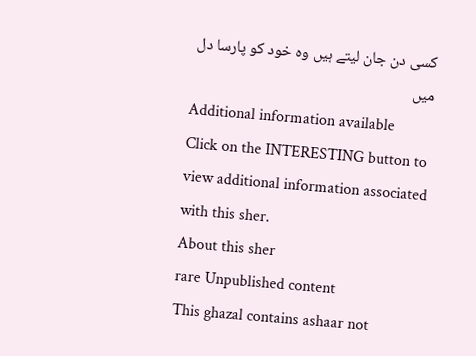کسی دن جان لیتے ہیں وہ خود کو پارسا دل میں
Additional information available
Click on the INTERESTING button to view additional information associated with this sher.
About this sher
rare Unpublished content
This ghazal contains ashaar not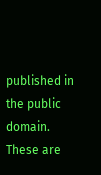published in the public domain. These are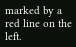marked by a red line on the left.